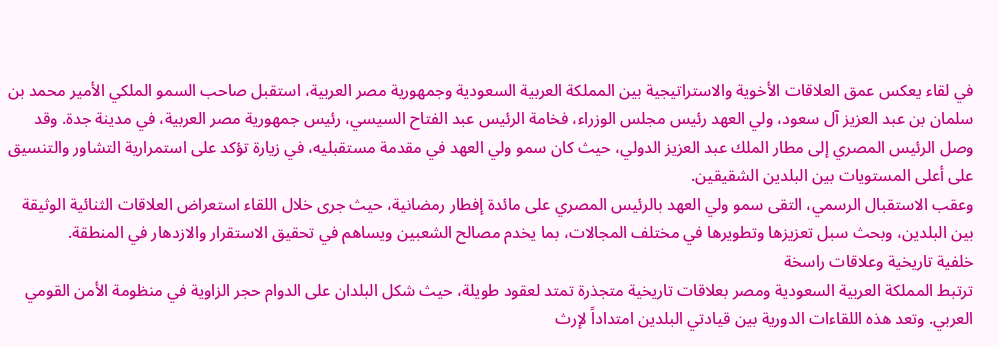في لقاء يعكس عمق العلاقات الأخوية والاستراتيجية بين المملكة العربية السعودية وجمهورية مصر العربية، استقبل صاحب السمو الملكي الأمير محمد بن سلمان بن عبد العزيز آل سعود، ولي العهد رئيس مجلس الوزراء، فخامة الرئيس عبد الفتاح السيسي، رئيس جمهورية مصر العربية، في مدينة جدة. وقد وصل الرئيس المصري إلى مطار الملك عبد العزيز الدولي، حيث كان سمو ولي العهد في مقدمة مستقبليه، في زيارة تؤكد على استمرارية التشاور والتنسيق على أعلى المستويات بين البلدين الشقيقين.
وعقب الاستقبال الرسمي، التقى سمو ولي العهد بالرئيس المصري على مائدة إفطار رمضانية، حيث جرى خلال اللقاء استعراض العلاقات الثنائية الوثيقة بين البلدين، وبحث سبل تعزيزها وتطويرها في مختلف المجالات، بما يخدم مصالح الشعبين ويساهم في تحقيق الاستقرار والازدهار في المنطقة.
خلفية تاريخية وعلاقات راسخة
ترتبط المملكة العربية السعودية ومصر بعلاقات تاريخية متجذرة تمتد لعقود طويلة، حيث شكل البلدان على الدوام حجر الزاوية في منظومة الأمن القومي العربي. وتعد هذه اللقاءات الدورية بين قيادتي البلدين امتداداً لإرث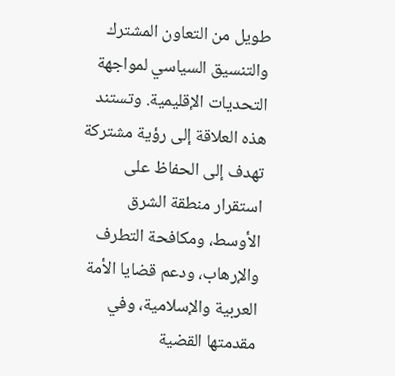طويل من التعاون المشترك والتنسيق السياسي لمواجهة التحديات الإقليمية. وتستند هذه العلاقة إلى رؤية مشتركة تهدف إلى الحفاظ على استقرار منطقة الشرق الأوسط، ومكافحة التطرف والإرهاب، ودعم قضايا الأمة العربية والإسلامية، وفي مقدمتها القضية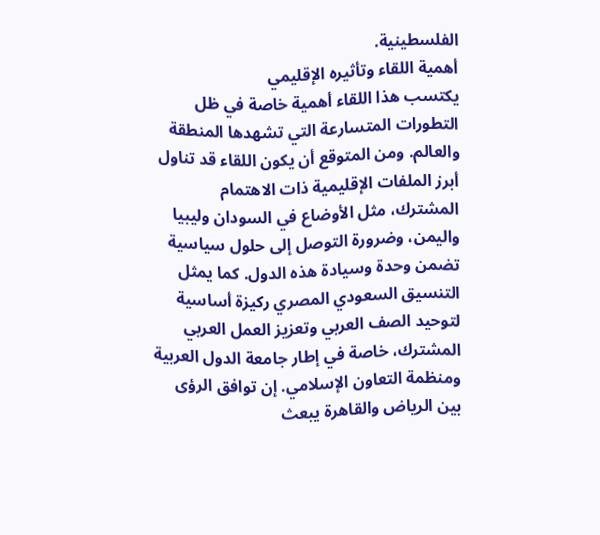الفلسطينية.
أهمية اللقاء وتأثيره الإقليمي
يكتسب هذا اللقاء أهمية خاصة في ظل التطورات المتسارعة التي تشهدها المنطقة والعالم. ومن المتوقع أن يكون اللقاء قد تناول أبرز الملفات الإقليمية ذات الاهتمام المشترك، مثل الأوضاع في السودان وليبيا واليمن، وضرورة التوصل إلى حلول سياسية تضمن وحدة وسيادة هذه الدول. كما يمثل التنسيق السعودي المصري ركيزة أساسية لتوحيد الصف العربي وتعزيز العمل العربي المشترك، خاصة في إطار جامعة الدول العربية ومنظمة التعاون الإسلامي. إن توافق الرؤى بين الرياض والقاهرة يبعث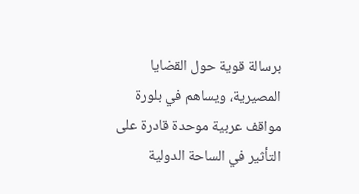برسالة قوية حول القضايا المصيرية، ويساهم في بلورة مواقف عربية موحدة قادرة على التأثير في الساحة الدولية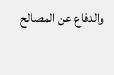والدفاع عن المصالح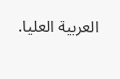العربية العليا.